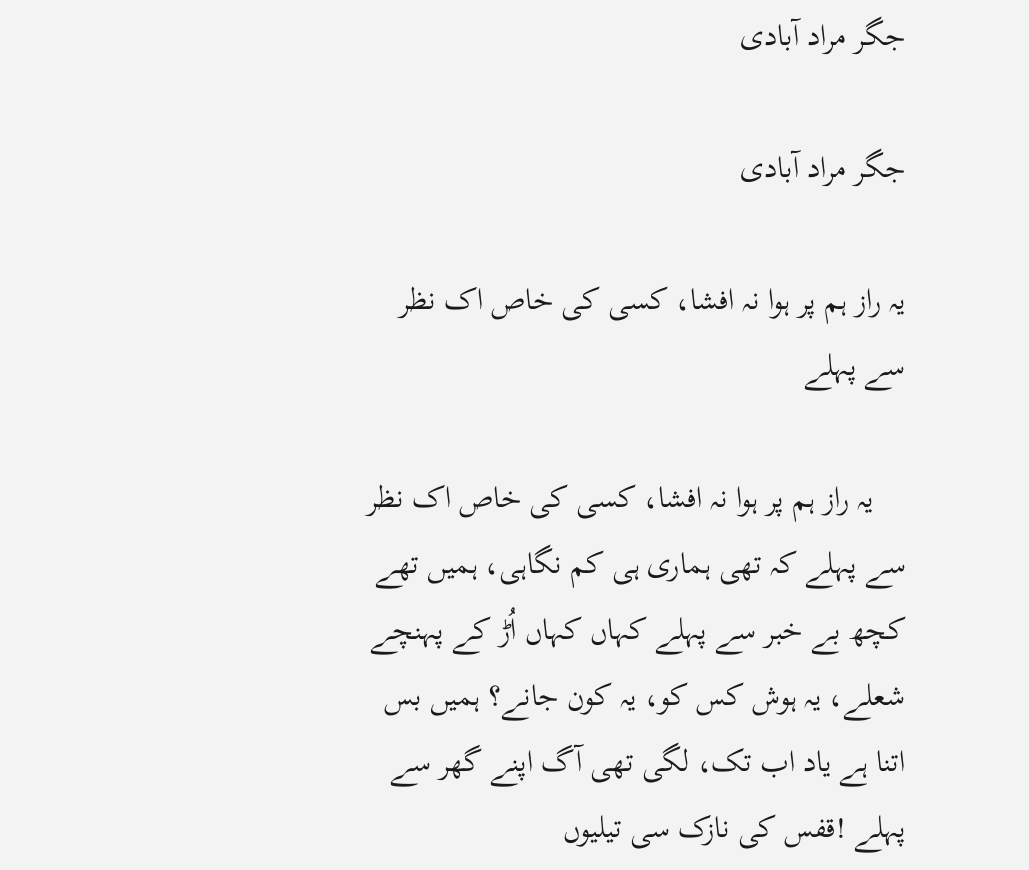جگر مراد آبادی

جگر مراد آبادی

یہ راز ہم پر ہوا نہ افشا، کسی کی خاص اک نظر سے پہلے

    یہ راز ہم پر ہوا نہ افشا، کسی کی خاص اک نظر سے پہلے کہ تھی ہماری ہی کم نگاہی، ہمیں تھے کچھ بے خبر سے پہلے کہاں کہاں اُڑ کے پہنچے شعلے، یہ ہوش کس کو، یہ کون جانے؟ ہمیں بس اتنا ہے یاد اب تک، لگی تھی آگ اپنے گھر سے پہلے !قفس کی نازک سی تیلیوں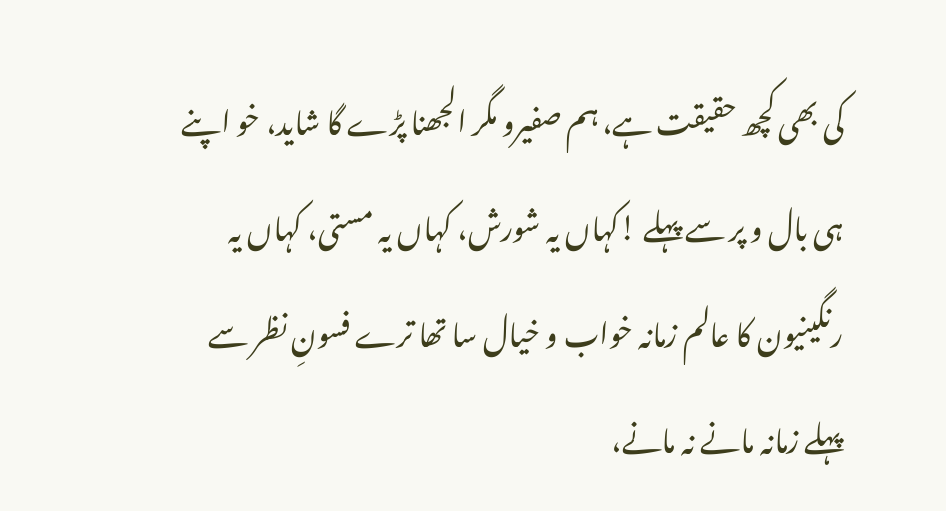کی بھی کچھ حقیقت ہے، ہم صفیرو مگر الجھنا پڑے گا شاید، خو اپنے ہی بال و پر سے پہلے !کہاں یہ شورش، کہاں یہ مستی، کہاں یہ رنگینیون کا عالم زمانہ خواب و خیال سا تھا ترے فسونِ نظر سے پہلے زمانہ مانے نہ مانے،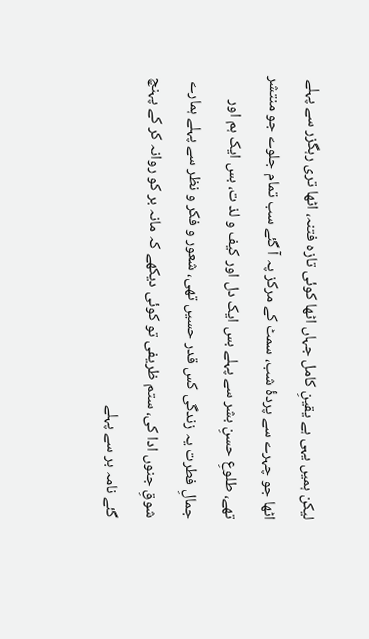لیکن ہمیں یہی ہے یقینِ کامل جہاں اٹھا کوئی تازہ فتنہ، اٹھا تری رہگزر سے پہلے اٹھا جو چہرے سے پردۂ شب، سمٹ کے مرکز پہ آ گئے سب تمام جلوے جو منتشر تھے، طلوعِ حسنِ بشر سے پہلے بس ایک دل اور کیف و لذ ت، بس ایک ہم اور جمالِ فطرت یہ زندگی کس قدر حسیں تھی، شعور و فکر و نظر سے پہلے ہمارے شوقِ جنوں ادا کی، ستم ظریفی تو کوئی دیکھے کہ مانہ بر کو روانہ کر کے پہنچ گئے نامہ بر سے پہلے